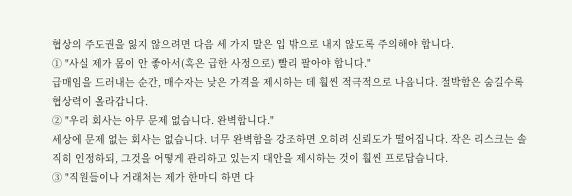협상의 주도권을 잃지 않으려면 다음 세 가지 말은 입 밖으로 내지 않도록 주의해야 합니다.
① "사실 제가 몸이 안 좋아서(혹은 급한 사정으로) 빨리 팔아야 합니다."
급매임을 드러내는 순간, 매수자는 낮은 가격을 제시하는 데 훨씬 적극적으로 나옵니다. 절박함은 숨길수록 협상력이 올라갑니다.
② "우리 회사는 아무 문제 없습니다. 완벽합니다."
세상에 문제 없는 회사는 없습니다. 너무 완벽함을 강조하면 오히려 신뢰도가 떨어집니다. 작은 리스크는 솔직히 인정하되, 그것을 어떻게 관리하고 있는지 대안을 제시하는 것이 훨씬 프로답습니다.
③ "직원들이나 거래처는 제가 한마디 하면 다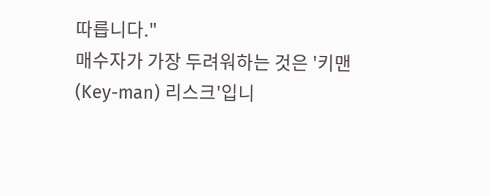따릅니다."
매수자가 가장 두려워하는 것은 '키맨(Key-man) 리스크'입니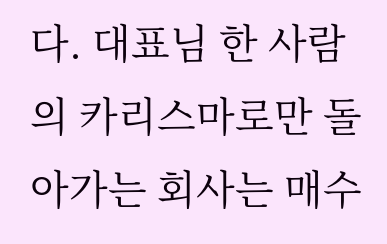다. 대표님 한 사람의 카리스마로만 돌아가는 회사는 매수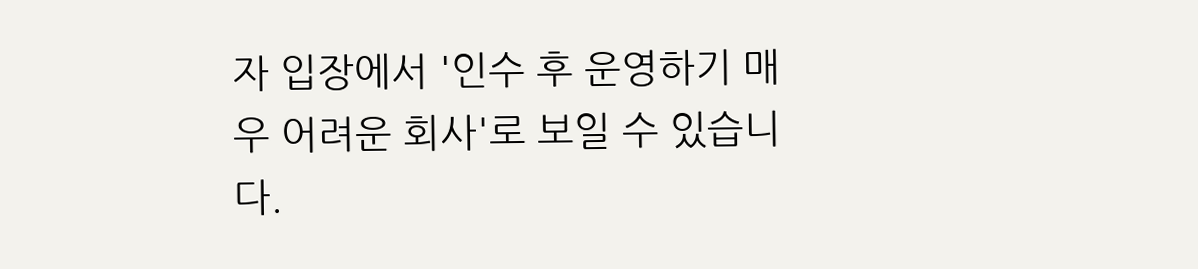자 입장에서 '인수 후 운영하기 매우 어려운 회사'로 보일 수 있습니다.